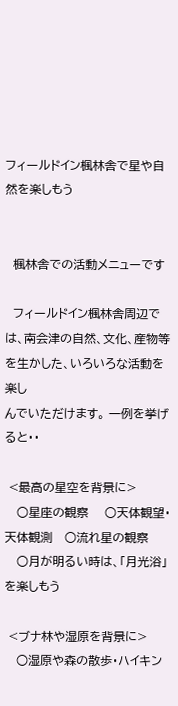フィールドイン楓林舎で星や自然を楽しもう


  楓林舎での活動メニューです

  フィールドイン楓林舎周辺では、南会津の自然、文化、産物等を生かした、いろいろな活動を楽し
んでいただけます。 一例を挙げると・・

 <最高の星空を背景に>
   ○星座の観察    ○天体観望・天体観測   ○流れ星の観察
   ○月が明るい時は、「月光浴」を楽しもう

 <ブナ林や湿原を背景に>
   ○湿原や森の散歩・ハイキン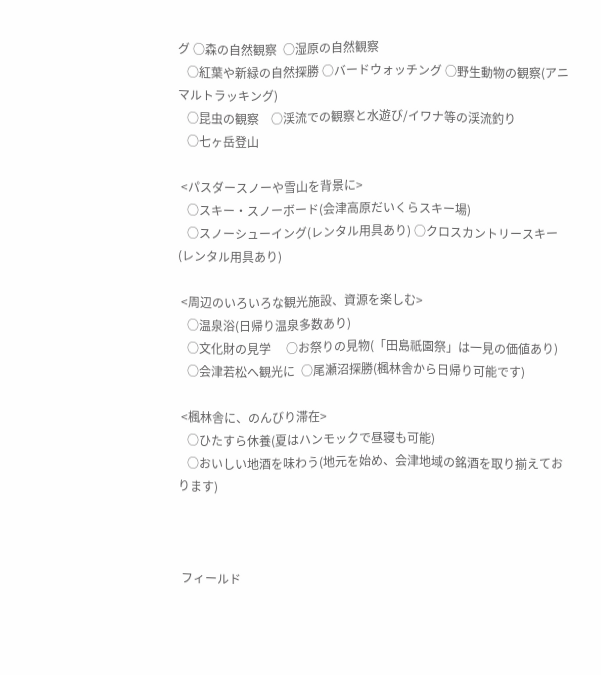グ ○森の自然観察  ○湿原の自然観察
   ○紅葉や新緑の自然探勝 ○バードウォッチング ○野生動物の観察(アニマルトラッキング)
   ○昆虫の観察    ○渓流での観察と水遊び/イワナ等の渓流釣り
   ○七ヶ岳登山

 <パスダースノーや雪山を背景に>
   ○スキー・スノーボード(会津高原だいくらスキー場)
   ○スノーシューイング(レンタル用具あり) ○クロスカントリースキー(レンタル用具あり)

 <周辺のいろいろな観光施設、資源を楽しむ>
   ○温泉浴(日帰り温泉多数あり)
   ○文化財の見学     ○お祭りの見物(「田島祇園祭」は一見の価値あり)
   ○会津若松へ観光に  ○尾瀬沼探勝(楓林舎から日帰り可能です)

 <楓林舎に、のんびり滞在>
   ○ひたすら休養(夏はハンモックで昼寝も可能)
   ○おいしい地酒を味わう(地元を始め、会津地域の銘酒を取り揃えております)



 フィールド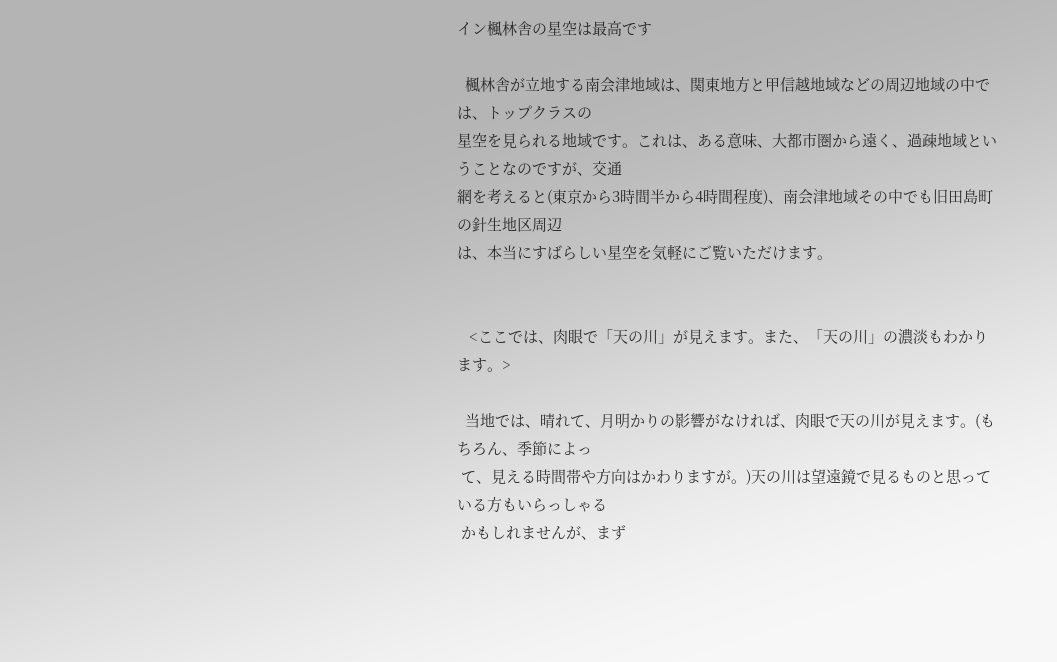イン楓林舎の星空は最高です

  楓林舎が立地する南会津地域は、関東地方と甲信越地域などの周辺地域の中では、トップクラスの
星空を見られる地域です。これは、ある意味、大都市圏から遠く、過疎地域ということなのですが、交通
網を考えると(東京から3時間半から4時間程度)、南会津地域その中でも旧田島町の針生地区周辺
は、本当にすばらしい星空を気軽にご覧いただけます。


   <ここでは、肉眼で「天の川」が見えます。また、「天の川」の濃淡もわかります。>

  当地では、晴れて、月明かりの影響がなければ、肉眼で天の川が見えます。(もちろん、季節によっ
 て、見える時間帯や方向はかわりますが。)天の川は望遠鏡で見るものと思っている方もいらっしゃる
 かもしれませんが、まず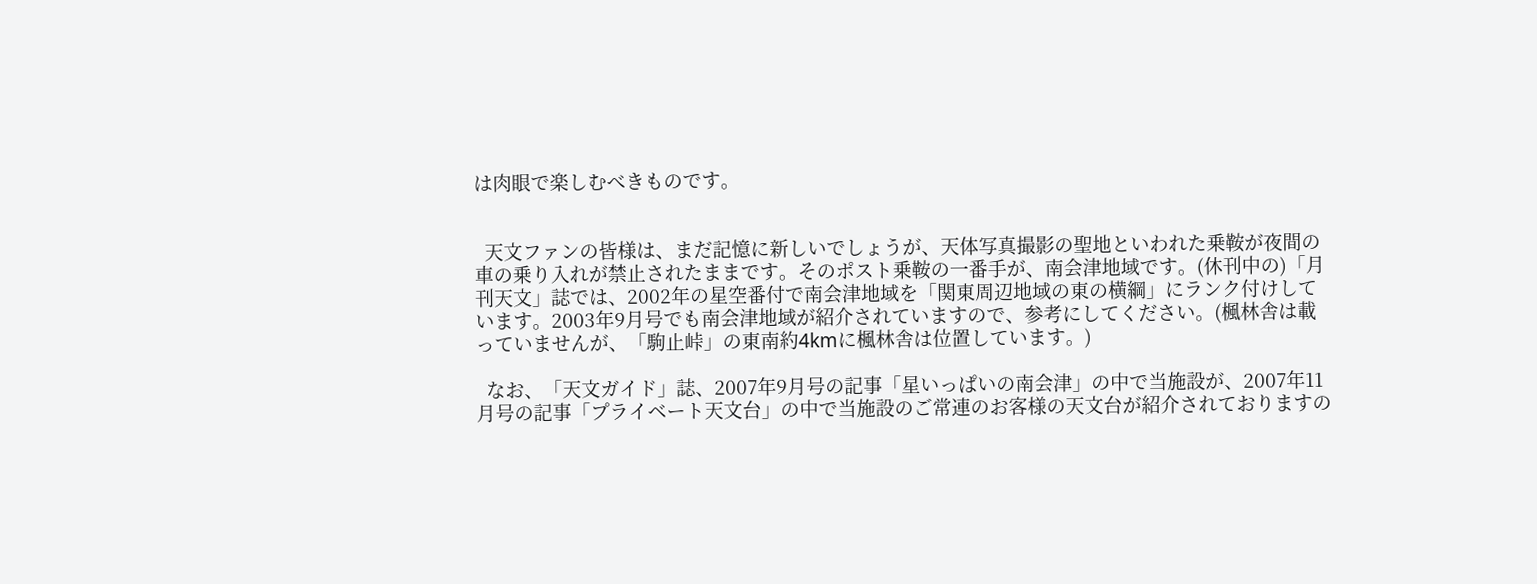は肉眼で楽しむべきものです。


  天文ファンの皆様は、まだ記憶に新しいでしょうが、天体写真撮影の聖地といわれた乗鞍が夜間の
車の乗り入れが禁止されたままです。そのポスト乗鞍の一番手が、南会津地域です。(休刊中の)「月
刊天文」誌では、2002年の星空番付で南会津地域を「関東周辺地域の東の横綱」にランク付けして
います。2003年9月号でも南会津地域が紹介されていますので、参考にしてください。(楓林舎は載
っていませんが、「駒止峠」の東南約4kmに楓林舎は位置しています。)

  なお、「天文ガイド」誌、2007年9月号の記事「星いっぱいの南会津」の中で当施設が、2007年11
月号の記事「プライベート天文台」の中で当施設のご常連のお客様の天文台が紹介されておりますの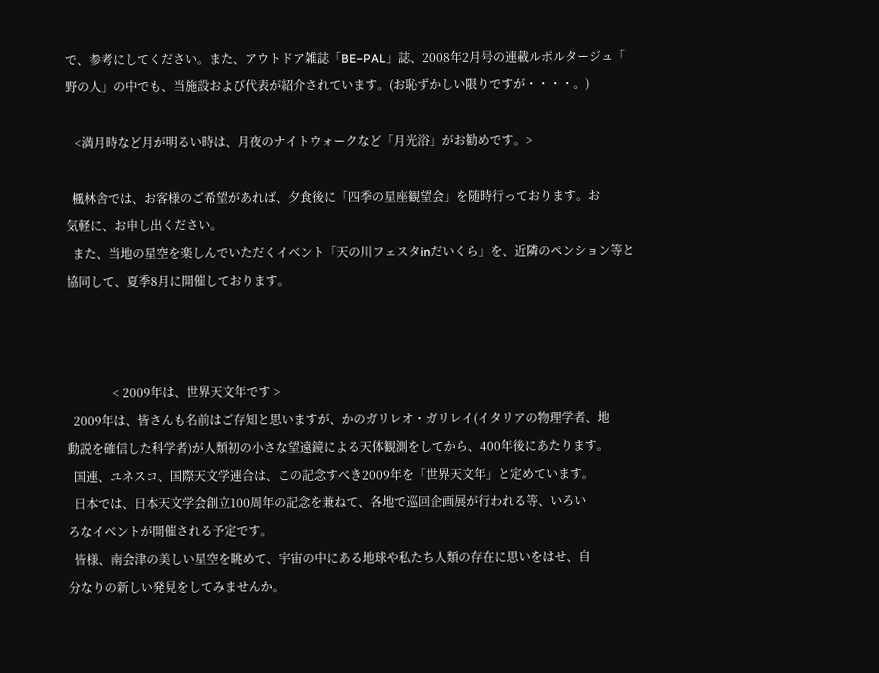で、参考にしてください。また、アウトドア雑誌「BE−PAL」誌、2008年2月号の連載ルポルタージュ「
野の人」の中でも、当施設および代表が紹介されています。(お恥ずかしい限りですが・・・・。)

   <満月時など月が明るい時は、月夜のナイトウォークなど「月光浴」がお勧めです。>

  楓林舎では、お客様のご希望があれば、夕食後に「四季の星座観望会」を随時行っております。お
気軽に、お申し出ください。
  また、当地の星空を楽しんでいただくイベント「天の川フェスタinだいくら」を、近隣のペンション等と
協同して、夏季8月に開催しております。



               < 2009年は、世界天文年です >
  2009年は、皆さんも名前はご存知と思いますが、かのガリレオ・ガリレイ(イタリアの物理学者、地
動説を確信した科学者)が人類初の小さな望遠鏡による天体観測をしてから、400年後にあたります。
  国連、ユネスコ、国際天文学連合は、この記念すべき2009年を「世界天文年」と定めています。
  日本では、日本天文学会創立100周年の記念を兼ねて、各地で巡回企画展が行われる等、いろい
ろなイベントが開催される予定です。
  皆様、南会津の美しい星空を眺めて、宇宙の中にある地球や私たち人類の存在に思いをはせ、自
分なりの新しい発見をしてみませんか。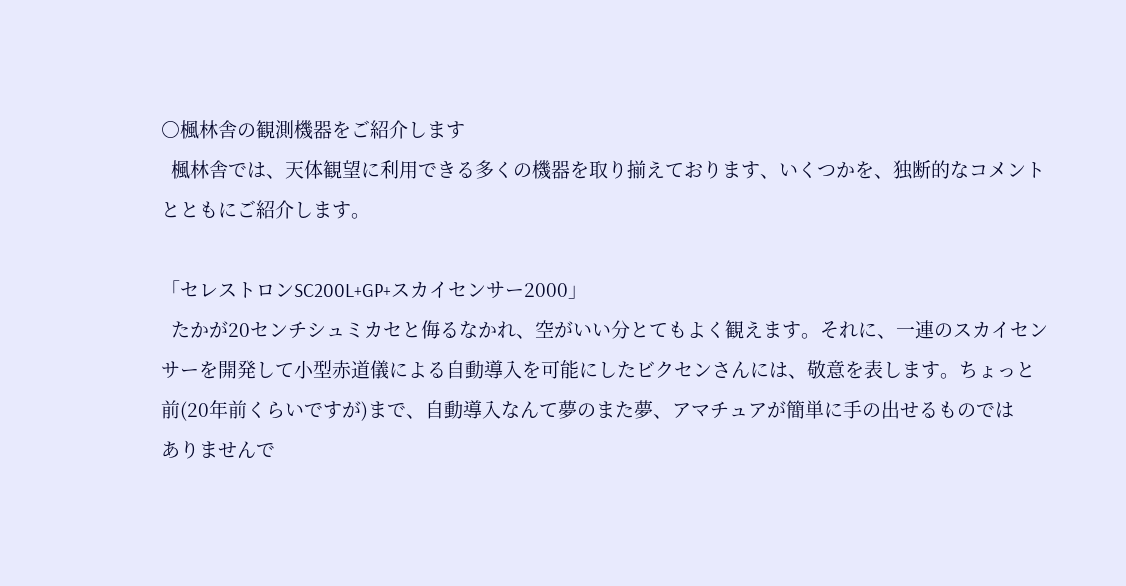○楓林舎の観測機器をご紹介します
  楓林舎では、天体観望に利用できる多くの機器を取り揃えております、いくつかを、独断的なコメント
とともにご紹介します。

「セレストロンSC200L+GP+スカイセンサー2000」
  たかが20センチシュミカセと侮るなかれ、空がいい分とてもよく観えます。それに、一連のスカイセン
サーを開発して小型赤道儀による自動導入を可能にしたビクセンさんには、敬意を表します。ちょっと
前(20年前くらいですが)まで、自動導入なんて夢のまた夢、アマチュアが簡単に手の出せるものでは
ありませんで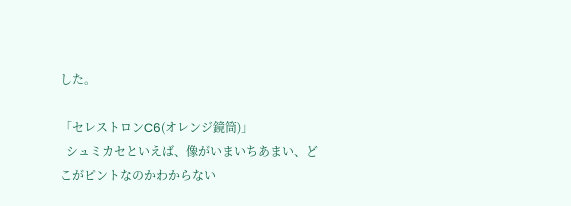した。

「セレストロンC6(オレンジ鏡筒)」
  シュミカセといえば、像がいまいちあまい、どこがピントなのかわからない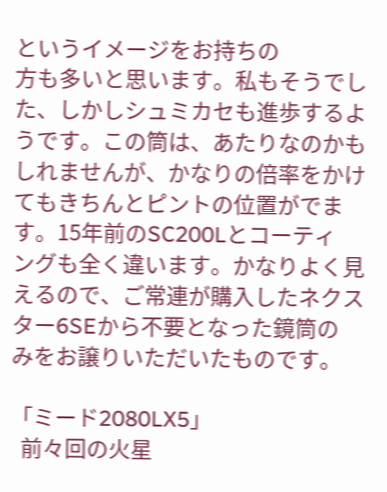というイメージをお持ちの
方も多いと思います。私もそうでした、しかしシュミカセも進歩するようです。この筒は、あたりなのかも
しれませんが、かなりの倍率をかけてもきちんとピントの位置がでます。15年前のSC200Lとコーティ
ングも全く違います。かなりよく見えるので、ご常連が購入したネクスター6SEから不要となった鏡筒の
みをお譲りいただいたものです。

「ミード2080LX5」
  前々回の火星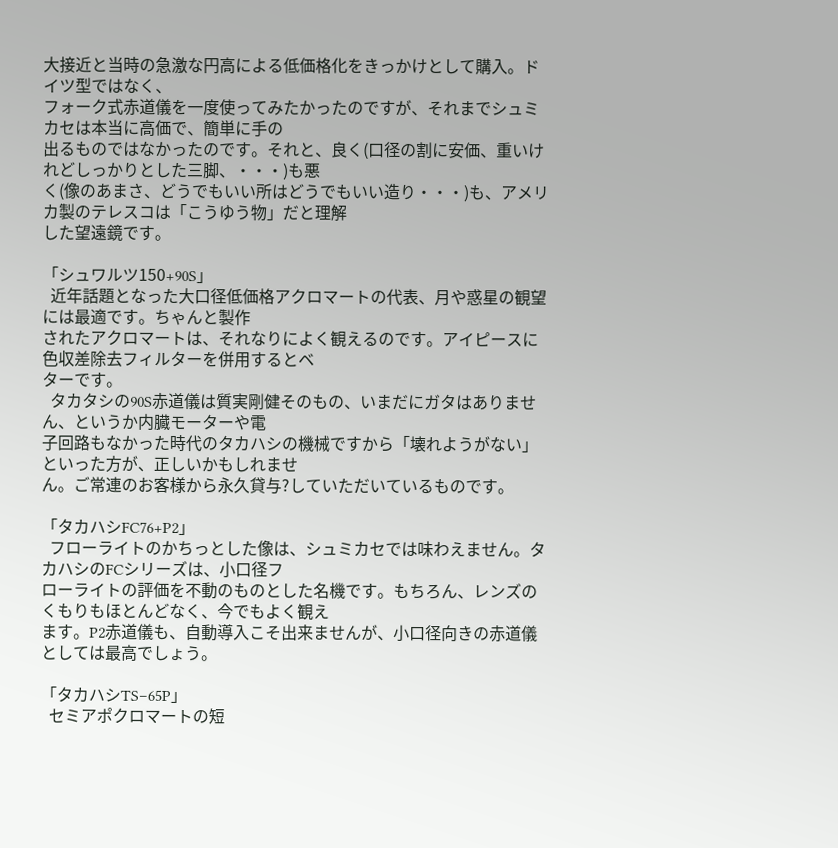大接近と当時の急激な円高による低価格化をきっかけとして購入。ドイツ型ではなく、
フォーク式赤道儀を一度使ってみたかったのですが、それまでシュミカセは本当に高価で、簡単に手の
出るものではなかったのです。それと、良く(口径の割に安価、重いけれどしっかりとした三脚、・・・)も悪
く(像のあまさ、どうでもいい所はどうでもいい造り・・・)も、アメリカ製のテレスコは「こうゆう物」だと理解
した望遠鏡です。

「シュワルツ150+90S」
  近年話題となった大口径低価格アクロマートの代表、月や惑星の観望には最適です。ちゃんと製作
されたアクロマートは、それなりによく観えるのです。アイピースに色収差除去フィルターを併用するとベ
ターです。
  タカタシの90S赤道儀は質実剛健そのもの、いまだにガタはありません、というか内臓モーターや電
子回路もなかった時代のタカハシの機械ですから「壊れようがない」といった方が、正しいかもしれませ
ん。ご常連のお客様から永久貸与?していただいているものです。

「タカハシFC76+P2」
  フローライトのかちっとした像は、シュミカセでは味わえません。タカハシのFCシリーズは、小口径フ
ローライトの評価を不動のものとした名機です。もちろん、レンズのくもりもほとんどなく、今でもよく観え
ます。P2赤道儀も、自動導入こそ出来ませんが、小口径向きの赤道儀としては最高でしょう。

「タカハシTS−65P」
  セミアポクロマートの短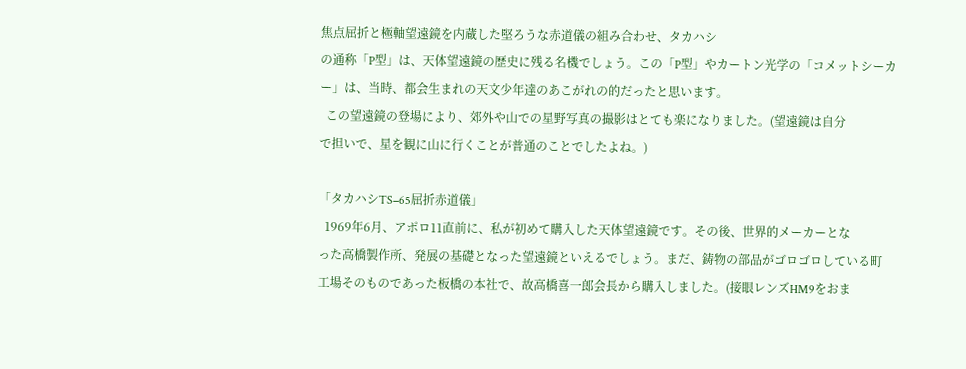焦点屈折と極軸望遠鏡を内蔵した堅ろうな赤道儀の組み合わせ、タカハシ
の通称「P型」は、天体望遠鏡の歴史に残る名機でしょう。この「P型」やカートン光学の「コメットシーカ
ー」は、当時、都会生まれの天文少年達のあこがれの的だったと思います。
  この望遠鏡の登場により、郊外や山での星野写真の撮影はとても楽になりました。(望遠鏡は自分
で担いで、星を観に山に行くことが普通のことでしたよね。)

「タカハシTS−65屈折赤道儀」
  1969年6月、アポロ11直前に、私が初めて購入した天体望遠鏡です。その後、世界的メーカーとな
った高橋製作所、発展の基礎となった望遠鏡といえるでしょう。まだ、鋳物の部品がゴロゴロしている町
工場そのものであった板橋の本社で、故高橋喜一郎会長から購入しました。(接眼レンズHM9をおま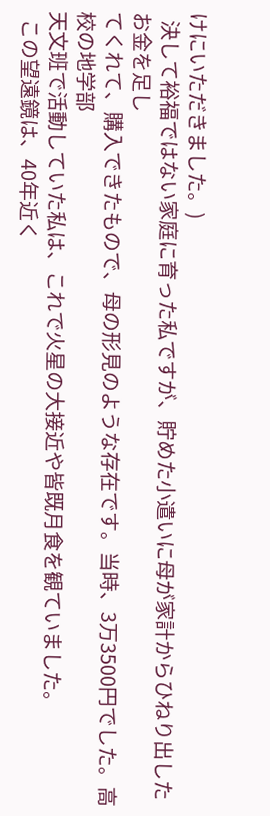けにいただきました。)
  決して裕福ではない家庭に育った私ですが、貯めた小遣いに母が家計からひねり出したお金を足し
てくれて、購入できたもので、母の形見のような存在です。当時、3万3500円でした。高校の地学部
天文班で活動していた私は、これで火星の大接近や皆既月食を観ていました。
  この望遠鏡は、40年近く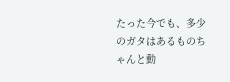たった今でも、多少のガタはあるものちゃんと動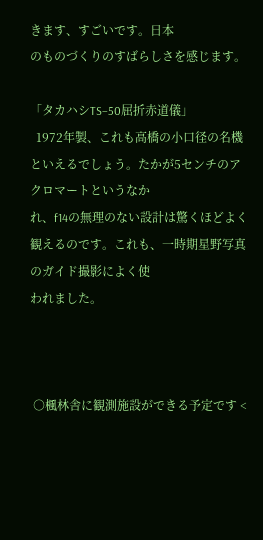きます、すごいです。日本
のものづくりのすばらしさを感じます。

「タカハシTS−50屈折赤道儀」
  1972年製、これも高橋の小口径の名機といえるでしょう。たかが5センチのアクロマートというなか
れ、f14の無理のない設計は驚くほどよく観えるのです。これも、一時期星野写真のガイド撮影によく使
われました。



 ○楓林舎に観測施設ができる予定です <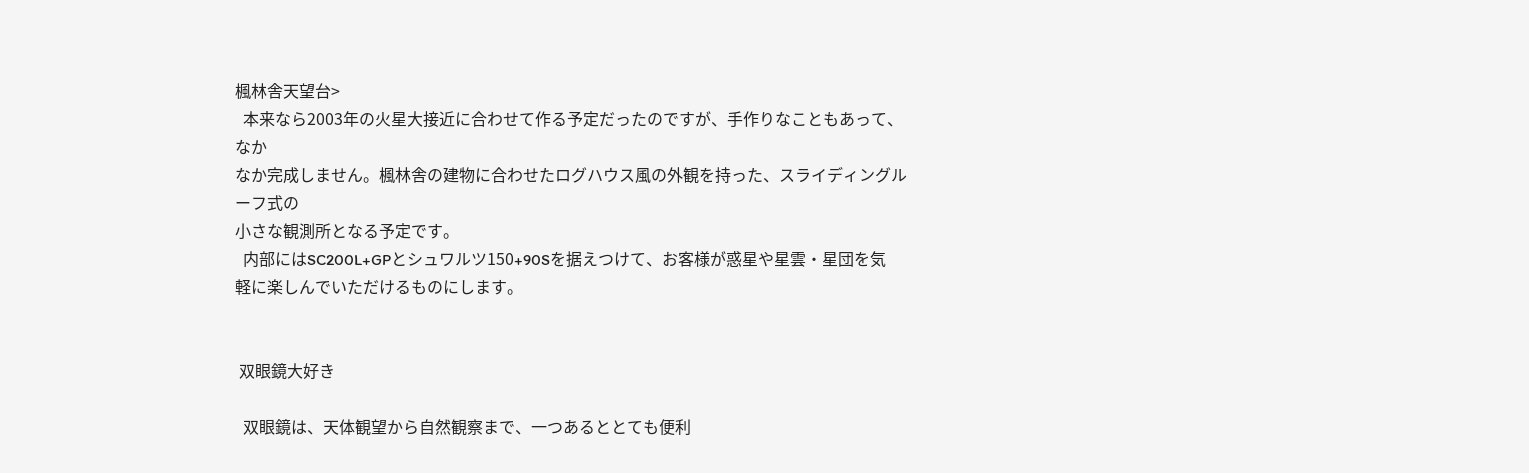楓林舎天望台>
  本来なら2003年の火星大接近に合わせて作る予定だったのですが、手作りなこともあって、なか
なか完成しません。楓林舎の建物に合わせたログハウス風の外観を持った、スライディングルーフ式の
小さな観測所となる予定です。
  内部にはSC200L+GPとシュワルツ150+90Sを据えつけて、お客様が惑星や星雲・星団を気
軽に楽しんでいただけるものにします。


 双眼鏡大好き

  双眼鏡は、天体観望から自然観察まで、一つあるととても便利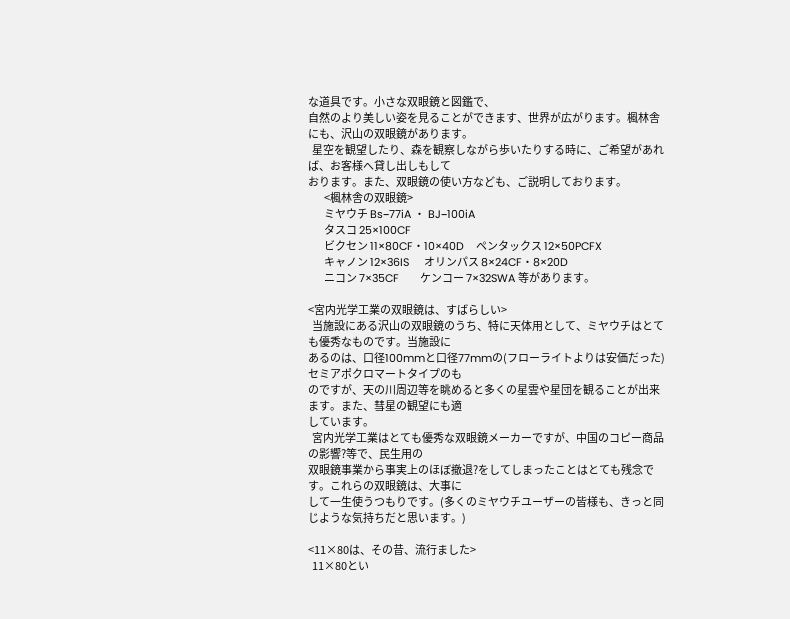な道具です。小さな双眼鏡と図鑑で、
自然のより美しい姿を見ることができます、世界が広がります。楓林舎にも、沢山の双眼鏡があります。
  星空を観望したり、森を観察しながら歩いたりする時に、ご希望があれば、お客様へ貸し出しもして
おります。また、双眼鏡の使い方なども、ご説明しております。
        <楓林舎の双眼鏡>
        ミヤウチ Bs−77iA ・ BJ−100iA
        タスコ 25×100CF
        ビクセン 11×80CF・10×40D    ペンタックス 12×50PCFX
        キャノン 12×36IS     オリンパス 8×24CF・8×20D
        ニコン 7×35CF       ケンコー 7×32SWA 等があります。

<宮内光学工業の双眼鏡は、すばらしい>
  当施設にある沢山の双眼鏡のうち、特に天体用として、ミヤウチはとても優秀なものです。当施設に
あるのは、口径100mmと口径77mmの(フローライトよりは安価だった)セミアポクロマートタイプのも
のですが、天の川周辺等を眺めると多くの星雲や星団を観ることが出来ます。また、彗星の観望にも適
しています。
  宮内光学工業はとても優秀な双眼鏡メーカーですが、中国のコピー商品の影響?等で、民生用の
双眼鏡事業から事実上のほぼ撤退?をしてしまったことはとても残念です。これらの双眼鏡は、大事に
して一生使うつもりです。(多くのミヤウチユーザーの皆様も、きっと同じような気持ちだと思います。)

<11×80は、その昔、流行ました>
  11×80とい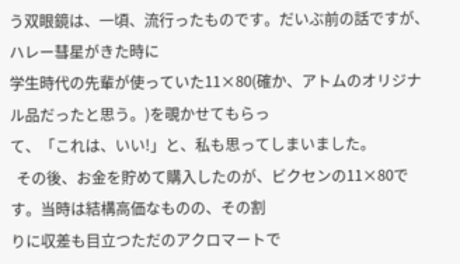う双眼鏡は、一頃、流行ったものです。だいぶ前の話ですが、ハレー彗星がきた時に
学生時代の先輩が使っていた11×80(確か、アトムのオリジナル品だったと思う。)を覗かせてもらっ
て、「これは、いい!」と、私も思ってしまいました。
  その後、お金を貯めて購入したのが、ビクセンの11×80です。当時は結構高価なものの、その割
りに収差も目立つただのアクロマートで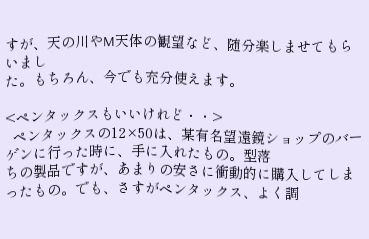すが、天の川やM天体の観望など、随分楽しませてもらいまし
た。もちろん、今でも充分使えます。

<ペンタックスもいいけれど・・>
  ペンタックスの12×50は、某有名望遠鏡ショップのバーゲンに行った時に、手に入れたもの。型落
ちの製品ですが、あまりの安さに衝動的に購入してしまったもの。でも、さすがペンタックス、よく調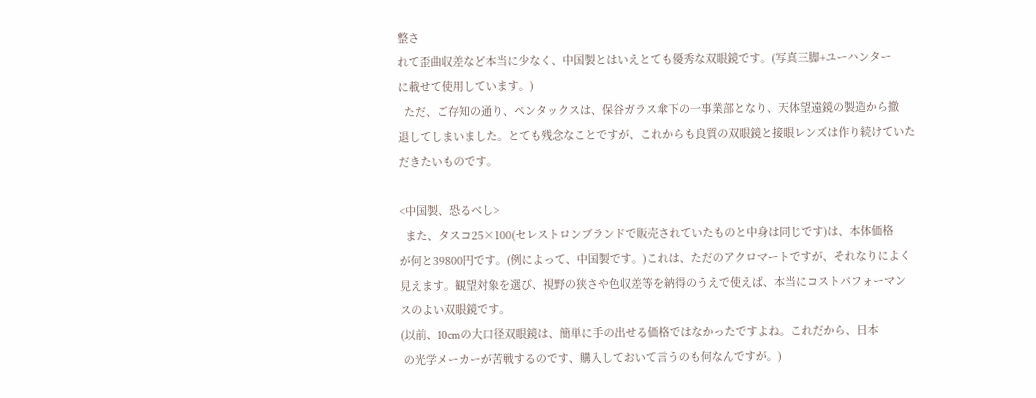整さ
れて歪曲収差など本当に少なく、中国製とはいえとても優秀な双眼鏡です。(写真三脚+ユーハンター
に載せて使用しています。)
  ただ、ご存知の通り、ペンタックスは、保谷ガラス傘下の一事業部となり、天体望遠鏡の製造から撤
退してしまいました。とても残念なことですが、これからも良質の双眼鏡と接眼レンズは作り続けていた
だきたいものです。

<中国製、恐るべし>
  また、タスコ25×100(セレストロンブランドで販売されていたものと中身は同じです)は、本体価格
が何と39800円です。(例によって、中国製です。)これは、ただのアクロマートですが、それなりによく
見えます。観望対象を選び、視野の狭さや色収差等を納得のうえで使えば、本当にコストパフォーマン
スのよい双眼鏡です。
(以前、10cmの大口径双眼鏡は、簡単に手の出せる価格ではなかったですよね。これだから、日本
 の光学メーカーが苦戦するのです、購入しておいて言うのも何なんですが。)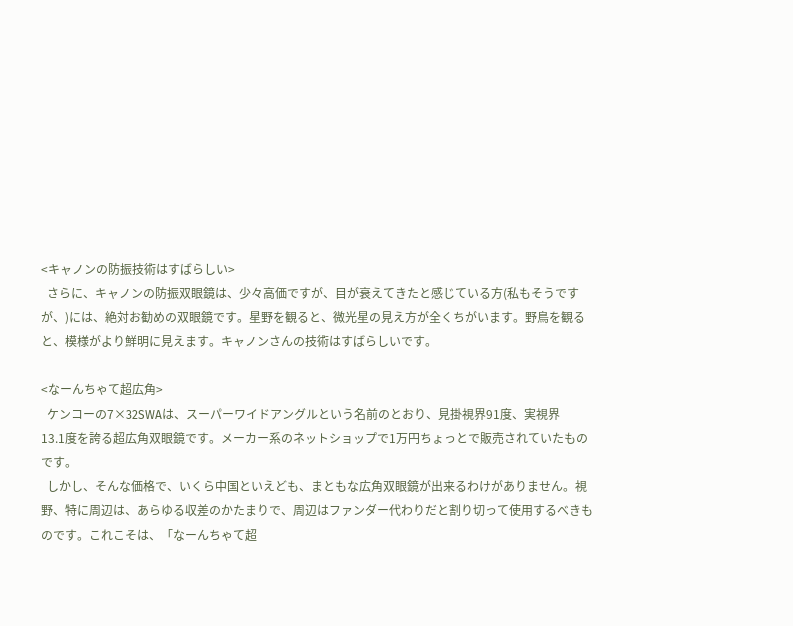<キャノンの防振技術はすばらしい>
  さらに、キャノンの防振双眼鏡は、少々高価ですが、目が衰えてきたと感じている方(私もそうです
が、)には、絶対お勧めの双眼鏡です。星野を観ると、微光星の見え方が全くちがいます。野鳥を観る
と、模様がより鮮明に見えます。キャノンさんの技術はすばらしいです。

<なーんちゃて超広角>
  ケンコーの7×32SWAは、スーパーワイドアングルという名前のとおり、見掛視界91度、実視界
13.1度を誇る超広角双眼鏡です。メーカー系のネットショップで1万円ちょっとで販売されていたもの
です。
  しかし、そんな価格で、いくら中国といえども、まともな広角双眼鏡が出来るわけがありません。視
野、特に周辺は、あらゆる収差のかたまりで、周辺はファンダー代わりだと割り切って使用するべきも
のです。これこそは、「なーんちゃて超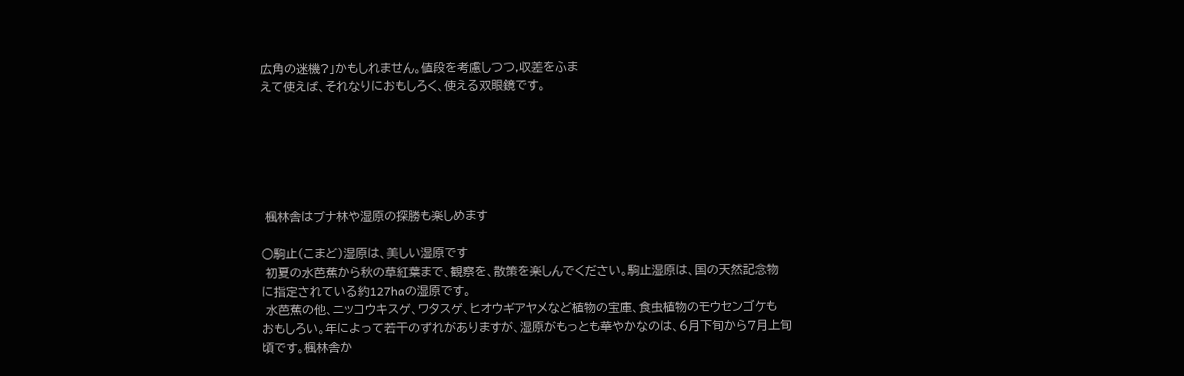広角の迷機?」かもしれません。値段を考慮しつつ,収差をふま
えて使えば、それなりにおもしろく、使える双眼鏡です。






 楓林舎はブナ林や湿原の探勝も楽しめます

○駒止(こまど)湿原は、美しい湿原です
 初夏の水芭蕉から秋の草紅葉まで、観察を、散策を楽しんでください。駒止湿原は、国の天然記念物
に指定されている約127haの湿原です。
 水芭蕉の他、ニッコウキスゲ、ワタスゲ、ヒオウギアヤメなど植物の宝庫、食虫植物のモウセンゴケも
おもしろい。年によって若干のずれがありますが、湿原がもっとも華やかなのは、6月下旬から7月上旬
頃です。楓林舎か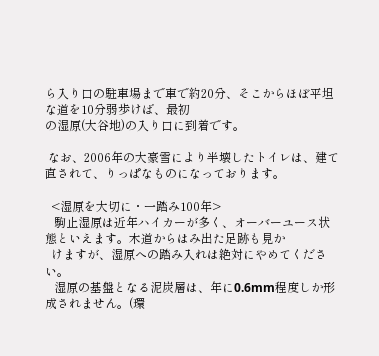ら入り口の駐車場まで車で約20分、そこからほぼ平坦な道を10分弱歩けば、最初
の湿原(大谷地)の入り口に到着です。

 なお、2006年の大豪雪により半壊したトイレは、建て直されて、りっぱなものになっております。

  <湿原を大切に・一踏み100年>
   駒止湿原は近年ハイカーが多く、オーバーユース状態といえます。木道からはみ出た足跡も見か
  けますが、湿原への踏み入れは絶対にやめてください。
   湿原の基盤となる泥炭層は、年に0.6mm程度しか形成されません。(環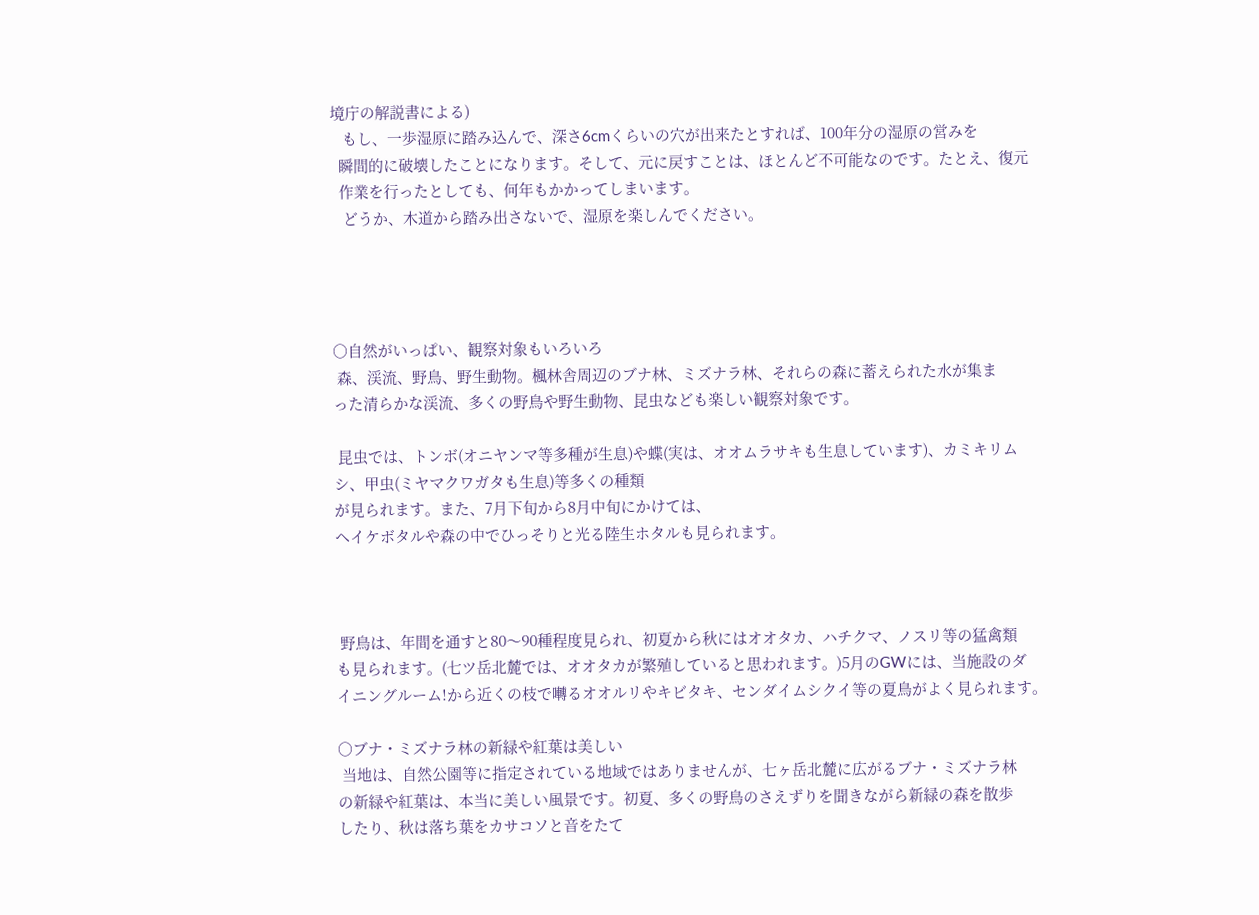境庁の解説書による)
   もし、一歩湿原に踏み込んで、深さ6cmくらいの穴が出来たとすれば、100年分の湿原の営みを
  瞬間的に破壊したことになります。そして、元に戻すことは、ほとんど不可能なのです。たとえ、復元
  作業を行ったとしても、何年もかかってしまいます。
   どうか、木道から踏み出さないで、湿原を楽しんでください。




○自然がいっぱい、観察対象もいろいろ
 森、渓流、野鳥、野生動物。楓林舎周辺のブナ林、ミズナラ林、それらの森に蓄えられた水が集ま
った清らかな渓流、多くの野鳥や野生動物、昆虫なども楽しい観察対象です。

 昆虫では、トンボ(オニヤンマ等多種が生息)や蝶(実は、オオムラサキも生息しています)、カミキリム
シ、甲虫(ミヤマクワガタも生息)等多くの種類
が見られます。また、7月下旬から8月中旬にかけては、
ヘイケボタルや森の中でひっそりと光る陸生ホタルも見られます。



 野鳥は、年間を通すと80〜90種程度見られ、初夏から秋にはオオタカ、ハチクマ、ノスリ等の猛禽類
も見られます。(七ツ岳北麓では、オオタカが繁殖していると思われます。)5月のGWには、当施設のダ
イニングルーム!から近くの枝で囀るオオルリやキビタキ、センダイムシクイ等の夏鳥がよく見られます。

○ブナ・ミズナラ林の新緑や紅葉は美しい
 当地は、自然公園等に指定されている地域ではありませんが、七ヶ岳北麓に広がるブナ・ミズナラ林
の新緑や紅葉は、本当に美しい風景です。初夏、多くの野鳥のさえずりを聞きながら新緑の森を散歩
したり、秋は落ち葉をカサコソと音をたて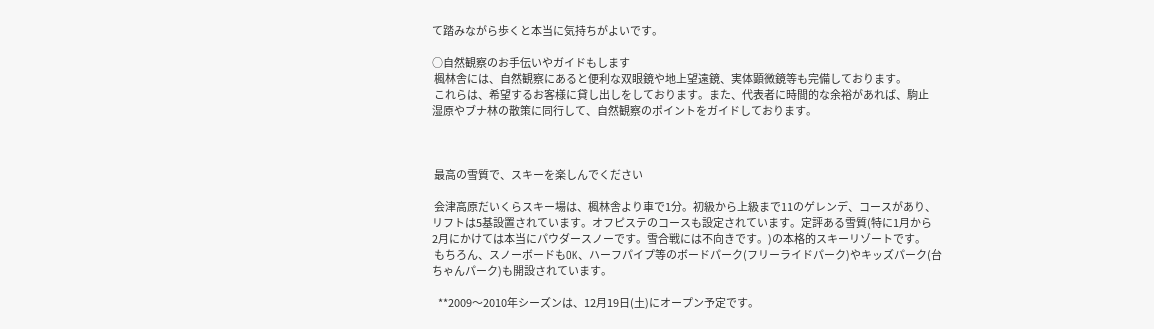て踏みながら歩くと本当に気持ちがよいです。

○自然観察のお手伝いやガイドもします
 楓林舎には、自然観察にあると便利な双眼鏡や地上望遠鏡、実体顕微鏡等も完備しております。
 これらは、希望するお客様に貸し出しをしております。また、代表者に時間的な余裕があれば、駒止
湿原やブナ林の散策に同行して、自然観察のポイントをガイドしております。



 最高の雪質で、スキーを楽しんでください

 会津高原だいくらスキー場は、楓林舎より車で1分。初級から上級まで11のゲレンデ、コースがあり、
リフトは5基設置されています。オフピステのコースも設定されています。定評ある雪質(特に1月から
2月にかけては本当にパウダースノーです。雪合戦には不向きです。)の本格的スキーリゾートです。
 もちろん、スノーボードもOK、ハーフパイプ等のボードパーク(フリーライドパーク)やキッズパーク(台
ちゃんパーク)も開設されています。

   **2009〜2010年シーズンは、12月19日(土)にオープン予定です。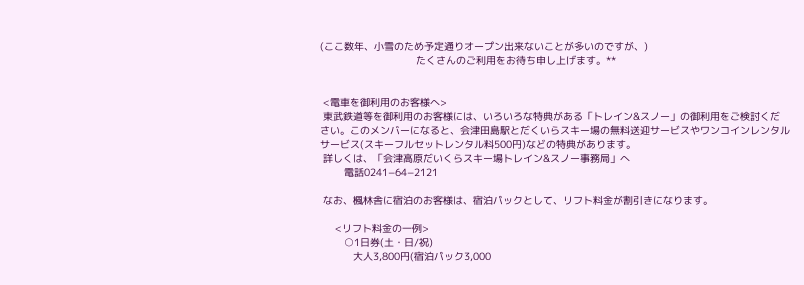(ここ数年、小雪のため予定通りオープン出来ないことが多いのですが、)
                                たくさんのご利用をお待ち申し上げます。**


 <電車を御利用のお客様へ>
 東武鉄道等を御利用のお客様には、いろいろな特典がある「トレイン&スノー」の御利用をご検討くだ
さい。このメンバーになると、会津田島駅とだくいらスキー場の無料送迎サービスやワンコインレンタル
サービス(スキーフルセットレンタル料500円)などの特典があります。
 詳しくは、「会津高原だいくらスキー場トレイン&スノー事務局」へ
        電話0241−64−2121

 なお、楓林舎に宿泊のお客様は、宿泊パックとして、リフト料金が割引きになります。

     <リフト料金の一例>
        ○1日券(土・日/祝)
           大人3,800円(宿泊パック3,000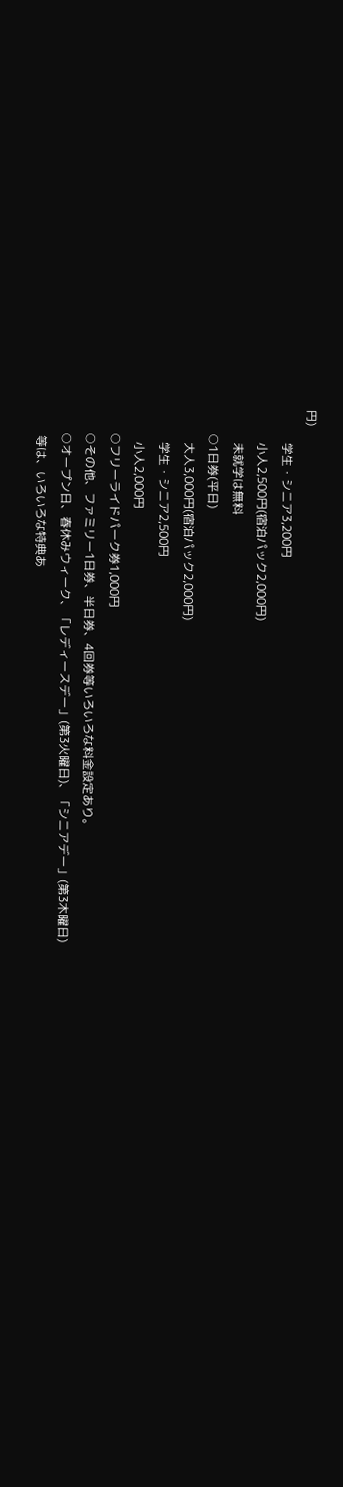円)
           学生・シニア3,200円
           小人2,500円(宿泊パック2,000円)
           未就学は無料
        ○1日券(平日)
           大人3,000円(宿泊パック2,000円)
           学生・シニア2,500円
           小人2,000円
        ○フリーライドパーク券1,000円
        ○その他、ファミリー1日券、半日券、4回券等いろいろな料金設定あり。
        ○オープン日、春休みウィーク、「レディースデー」(第3火曜日)、「シニアデー」(第3木曜日)
         等は、いろいろな特典あ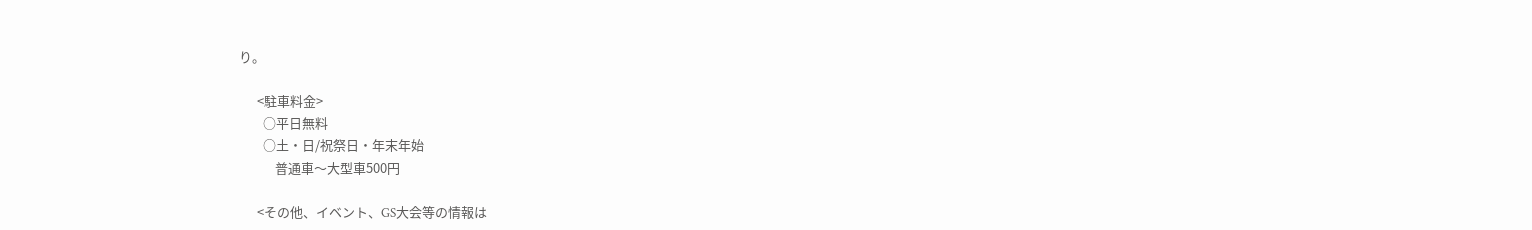り。

      <駐車料金>
        ○平日無料
        ○土・日/祝祭日・年末年始
            普通車〜大型車500円

      <その他、イベント、GS大会等の情報は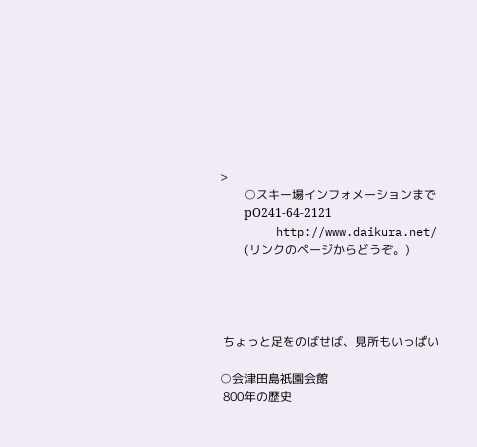>
        ○スキー場インフォメーションまで
        рO241-64-2121
        http://www.daikura.net/
        (リンクのページからどうぞ。)




 ちょっと足をのばせば、見所もいっぱい

○会津田島祇園会館
 800年の歴史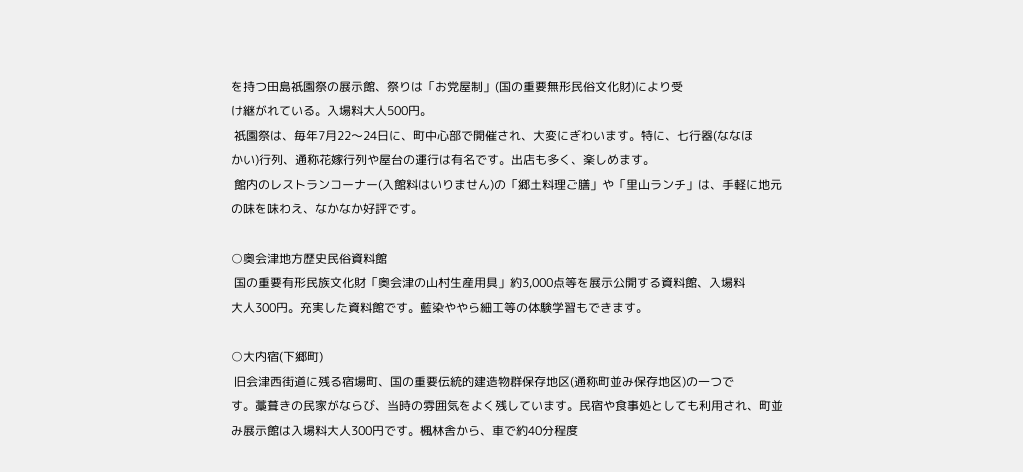を持つ田島祇園祭の展示館、祭りは「お党屋制」(国の重要無形民俗文化財)により受
け継がれている。入場料大人500円。
 祇園祭は、毎年7月22〜24日に、町中心部で開催され、大変にぎわいます。特に、七行器(ななほ
かい)行列、通称花嫁行列や屋台の運行は有名です。出店も多く、楽しめます。
 館内のレストランコーナー(入館料はいりません)の「郷土料理ご膳」や「里山ランチ」は、手軽に地元
の味を味わえ、なかなか好評です。

○奥会津地方歴史民俗資料館
 国の重要有形民族文化財「奥会津の山村生産用具」約3,000点等を展示公開する資料館、入場料
大人300円。充実した資料館です。藍染ややら細工等の体験学習もできます。

○大内宿(下郷町)
 旧会津西街道に残る宿場町、国の重要伝統的建造物群保存地区(通称町並み保存地区)の一つで
す。藁葺きの民家がならび、当時の雰囲気をよく残しています。民宿や食事処としても利用され、町並
み展示館は入場料大人300円です。楓林舎から、車で約40分程度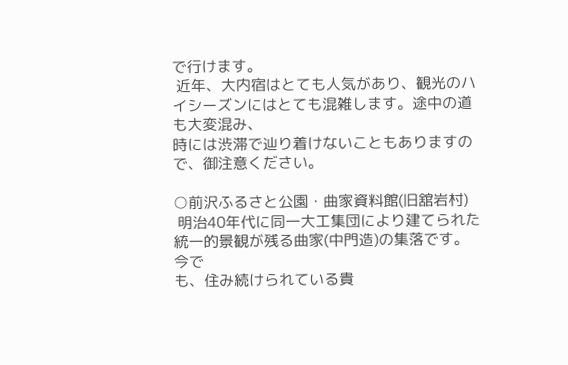で行けます。
 近年、大内宿はとても人気があり、観光のハイシーズンにはとても混雑します。途中の道も大変混み、
時には渋滞で辿り着けないこともありますので、御注意ください。

○前沢ふるさと公園・曲家資料館(旧舘岩村)
 明治40年代に同一大工集団により建てられた統一的景観が残る曲家(中門造)の集落です。今で
も、住み続けられている貴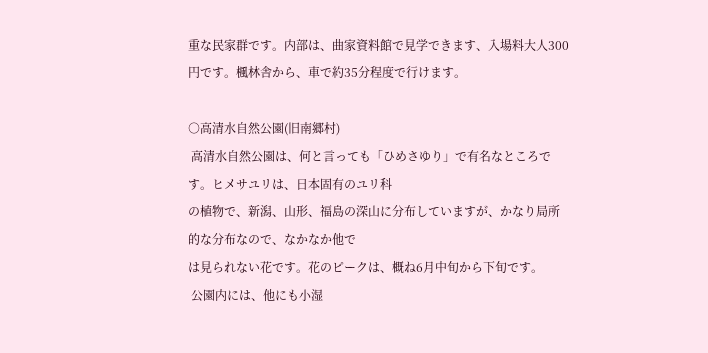重な民家群です。内部は、曲家資料館で見学できます、入場料大人300
円です。楓林舎から、車で約35分程度で行けます。

○高清水自然公園(旧南郷村)
 高清水自然公園は、何と言っても「ひめさゆり」で有名なところです。ヒメサユリは、日本固有のユリ科
の植物で、新潟、山形、福島の深山に分布していますが、かなり局所的な分布なので、なかなか他で
は見られない花です。花のピークは、概ね6月中旬から下旬です。
 公園内には、他にも小湿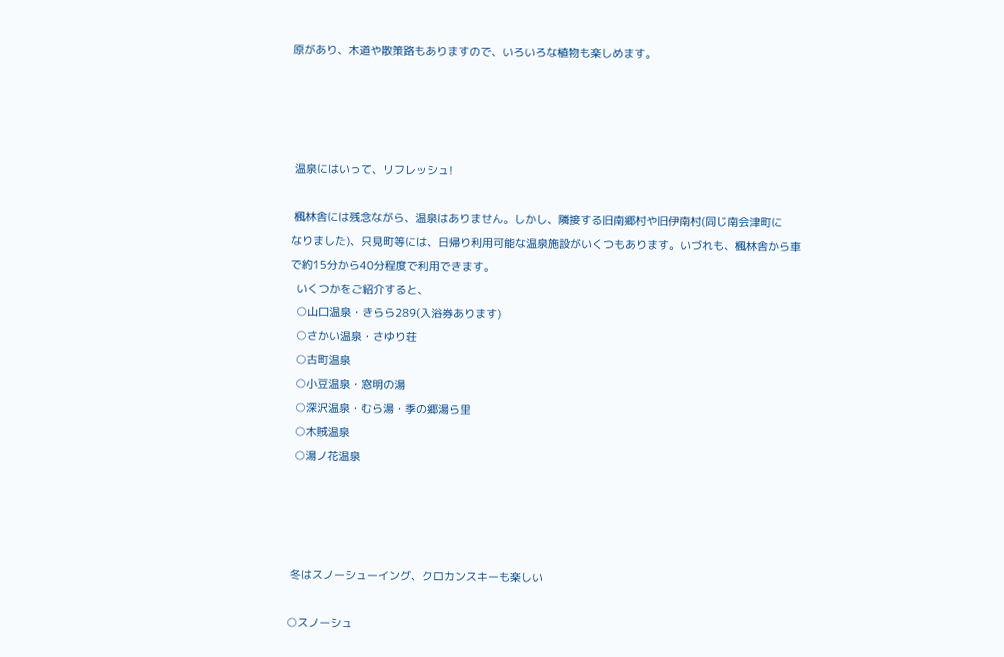原があり、木道や散策路もありますので、いろいろな植物も楽しめます。




 温泉にはいって、リフレッシュ!

 楓林舎には残念ながら、温泉はありません。しかし、隣接する旧南郷村や旧伊南村(同じ南会津町に
なりました)、只見町等には、日帰り利用可能な温泉施設がいくつもあります。いづれも、楓林舎から車
で約15分から40分程度で利用できます。
  いくつかをご紹介すると、
  ○山口温泉・きらら289(入浴券あります)
  ○さかい温泉・さゆり荘
  ○古町温泉
  ○小豆温泉・窓明の湯
  ○深沢温泉・むら湯・季の郷湯ら里
  ○木賊温泉
  ○湯ノ花温泉




 冬はスノーシューイング、クロカンスキーも楽しい

○スノーシュ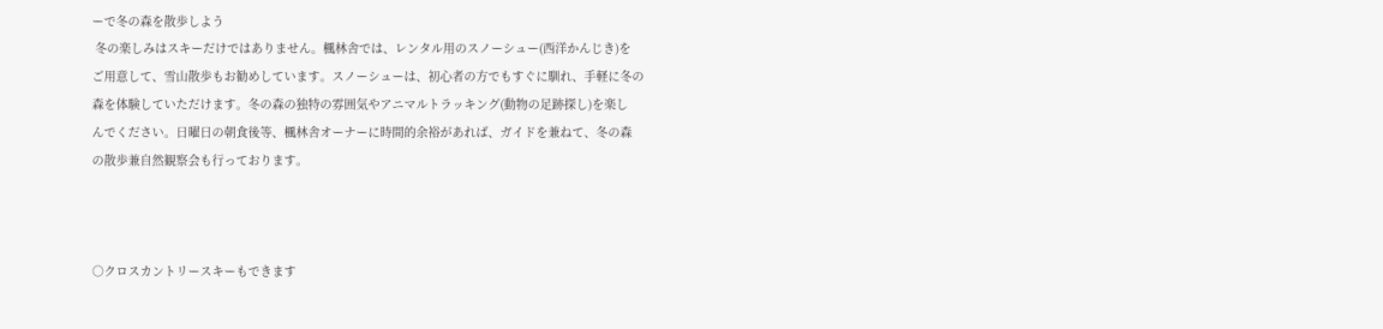ーで冬の森を散歩しよう
 冬の楽しみはスキーだけではありません。楓林舎では、レンタル用のスノーシュー(西洋かんじき)を
ご用意して、雪山散歩もお勧めしています。スノーシューは、初心者の方でもすぐに馴れ、手軽に冬の
森を体験していただけます。冬の森の独特の雰囲気やアニマルトラッキング(動物の足跡探し)を楽し
んでください。日曜日の朝食後等、楓林舎オーナーに時間的余裕があれば、ガイドを兼ねて、冬の森
の散歩兼自然観察会も行っております。



○クロスカントリースキーもできます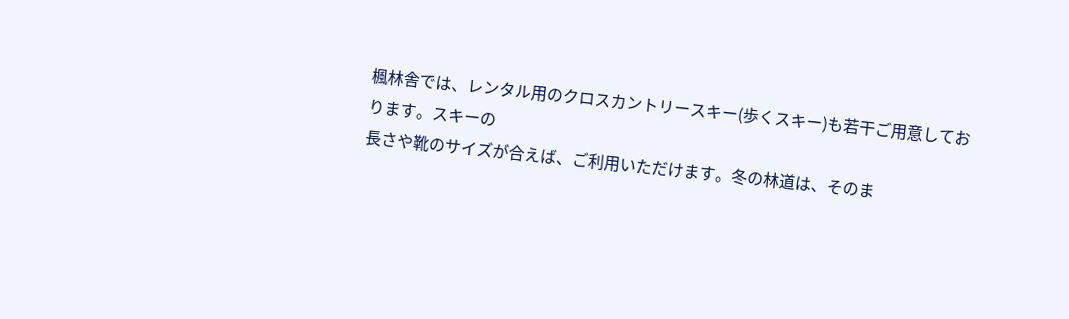楓林舎では、レンタル用のクロスカントリースキー(歩くスキー)も若干ご用意しております。スキーの
長さや靴のサイズが合えば、ご利用いただけます。冬の林道は、そのま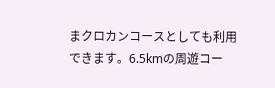まクロカンコースとしても利用
できます。6.5kmの周遊コー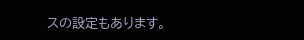スの設定もあります。